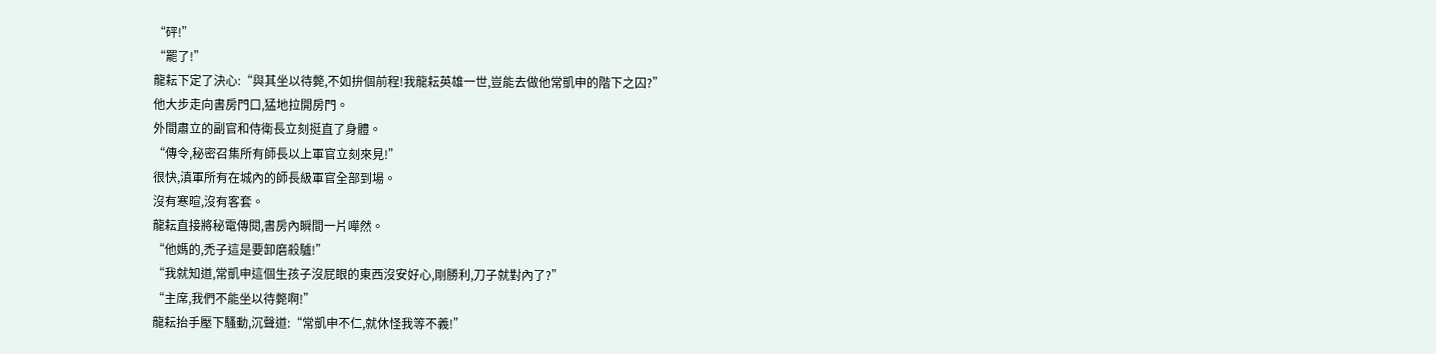“砰!”
“罷了!”
龍耘下定了決心:“與其坐以待斃,不如拚個前程!我龍耘英雄一世,豈能去做他常凱申的階下之囚?”
他大步走向書房門口,猛地拉開房門。
外間肅立的副官和侍衛長立刻挺直了身體。
“傳令,秘密召集所有師長以上軍官立刻來見!”
很快,滇軍所有在城內的師長級軍官全部到場。
沒有寒暄,沒有客套。
龍耘直接將秘電傳閱,書房內瞬間一片嘩然。
“他媽的,禿子這是要卸磨殺驢!”
“我就知道,常凱申這個生孩子沒屁眼的東西沒安好心,剛勝利,刀子就對內了?”
“主席,我們不能坐以待斃啊!”
龍耘抬手壓下騷動,沉聲道:“常凱申不仁,就休怪我等不義!”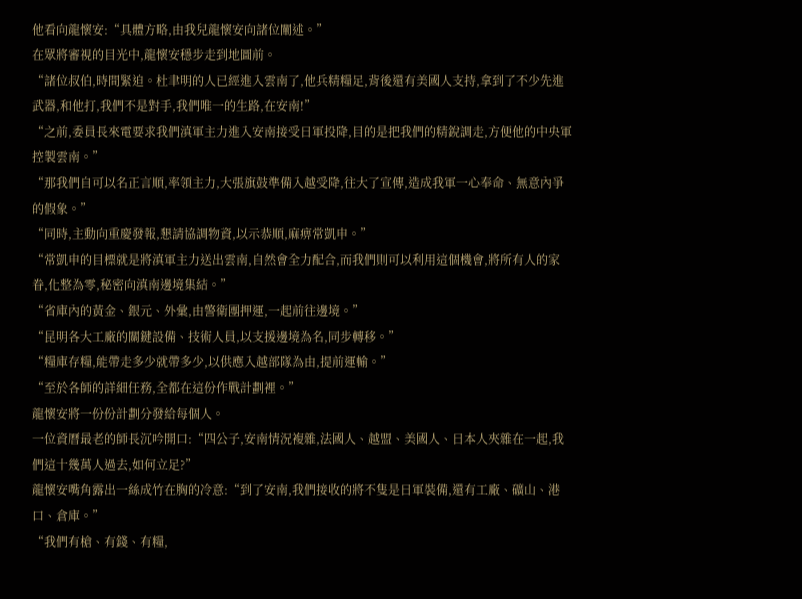他看向龍懷安:“具體方略,由我兒龍懷安向諸位闡述。”
在眾將審視的目光中,龍懷安穩步走到地圖前。
“諸位叔伯,時間緊迫。杜聿明的人已經進入雲南了,他兵精糧足,背後還有美國人支持,拿到了不少先進武器,和他打,我們不是對手,我們唯一的生路,在安南!”
“之前,委員長來電要求我們滇軍主力進入安南接受日軍投降,目的是把我們的精銳調走,方便他的中央軍控製雲南。”
“那我們自可以名正言順,率領主力,大張旗鼓準備入越受降,往大了宣傳,造成我軍一心奉命、無意內爭的假象。”
“同時,主動向重慶發報,懇請協調物資,以示恭順,麻痹常凱申。”
“常凱申的目標就是將滇軍主力送出雲南,自然會全力配合,而我們則可以利用這個機會,將所有人的家眷,化整為零,秘密向滇南邊境集結。”
“省庫內的黃金、銀元、外彙,由警衛團押運,一起前往邊境。”
“昆明各大工廠的關鍵設備、技術人員,以支援邊境為名,同步轉移。”
“糧庫存糧,能帶走多少就帶多少,以供應入越部隊為由,提前運輸。”
“至於各師的詳細任務,全都在這份作戰計劃裡。”
龍懷安將一份份計劃分發給每個人。
一位資曆最老的師長沉吟開口:“四公子,安南情況複雜,法國人、越盟、美國人、日本人夾雜在一起,我們這十幾萬人過去,如何立足?”
龍懷安嘴角露出一絲成竹在胸的冷意:“到了安南,我們接收的將不隻是日軍裝備,還有工廠、礦山、港口、倉庫。”
“我們有槍、有錢、有糧,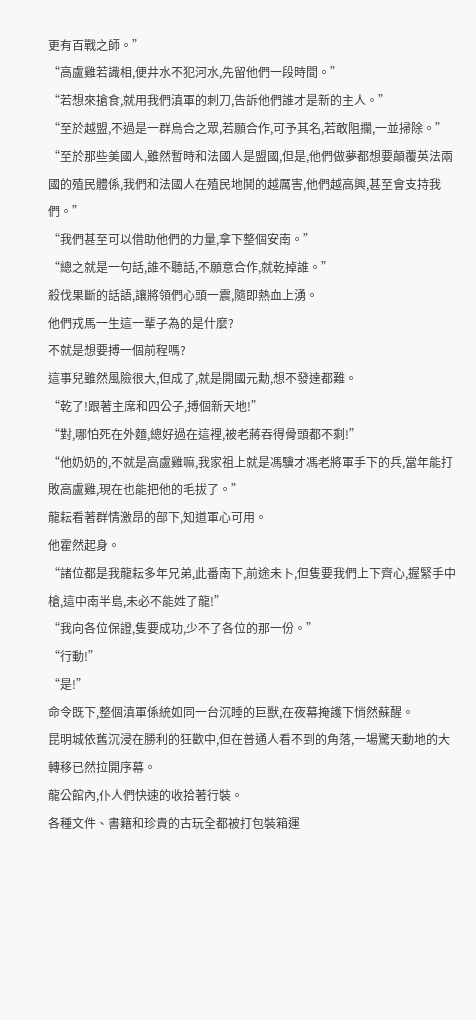更有百戰之師。”
“高盧雞若識相,便井水不犯河水,先留他們一段時間。”
“若想來搶食,就用我們滇軍的刺刀,告訴他們誰才是新的主人。”
“至於越盟,不過是一群烏合之眾,若願合作,可予其名,若敢阻攔,一並掃除。”
“至於那些美國人,雖然暫時和法國人是盟國,但是,他們做夢都想要顛覆英法兩國的殖民體係,我們和法國人在殖民地鬨的越厲害,他們越高興,甚至會支持我們。”
“我們甚至可以借助他們的力量,拿下整個安南。”
“總之就是一句話,誰不聽話,不願意合作,就乾掉誰。”
殺伐果斷的話語,讓將領們心頭一震,隨即熱血上湧。
他們戎馬一生這一輩子為的是什麼?
不就是想要搏一個前程嗎?
這事兒雖然風險很大,但成了,就是開國元勳,想不發達都難。
“乾了!跟著主席和四公子,搏個新天地!”
“對,哪怕死在外麵,總好過在這裡,被老蔣吞得骨頭都不剩!”
“他奶奶的,不就是高盧雞嘛,我家祖上就是馮驥才馮老將軍手下的兵,當年能打敗高盧雞,現在也能把他的毛拔了。”
龍耘看著群情激昂的部下,知道軍心可用。
他霍然起身。
“諸位都是我龍耘多年兄弟,此番南下,前途未卜,但隻要我們上下齊心,握緊手中槍,這中南半島,未必不能姓了龍!”
“我向各位保證,隻要成功,少不了各位的那一份。”
“行動!”
“是!”
命令既下,整個滇軍係統如同一台沉睡的巨獸,在夜幕掩護下悄然蘇醒。
昆明城依舊沉浸在勝利的狂歡中,但在普通人看不到的角落,一場驚天動地的大轉移已然拉開序幕。
龍公館內,仆人們快速的收拾著行裝。
各種文件、書籍和珍貴的古玩全都被打包裝箱運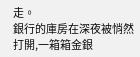走。
銀行的庫房在深夜被悄然打開,一箱箱金銀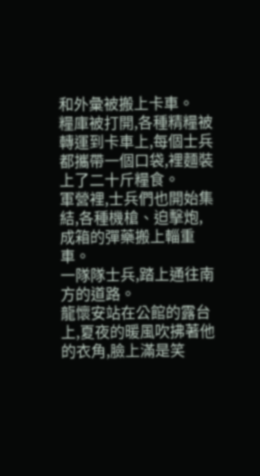和外彙被搬上卡車。
糧庫被打開,各種精糧被轉運到卡車上,每個士兵都攜帶一個口袋,裡麵裝上了二十斤糧食。
軍營裡,士兵們也開始集結,各種機槍、迫擊炮,成箱的彈藥搬上輜重車。
一隊隊士兵,踏上通往南方的道路。
龍懷安站在公館的露台上,夏夜的暖風吹拂著他的衣角,臉上滿是笑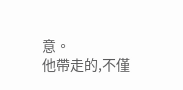意。
他帶走的,不僅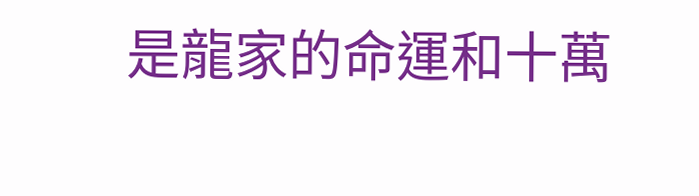是龍家的命運和十萬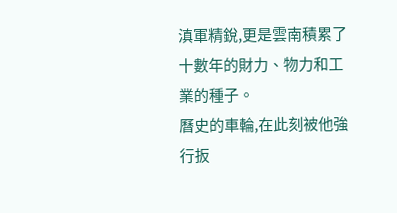滇軍精銳,更是雲南積累了十數年的財力、物力和工業的種子。
曆史的車輪,在此刻被他強行扳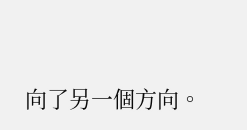向了另一個方向。